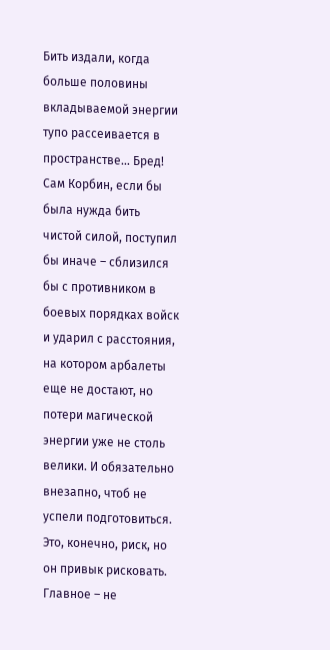Бить издали, когда больше половины вкладываемой энергии тупо рассеивается в пространстве… Бред! Сам Корбин, если бы была нужда бить чистой силой, поступил бы иначе – сблизился бы с противником в боевых порядках войск и ударил с расстояния, на котором арбалеты еще не достают, но потери магической энергии уже не столь велики. И обязательно внезапно, чтоб не успели подготовиться. Это, конечно, риск, но он привык рисковать. Главное – не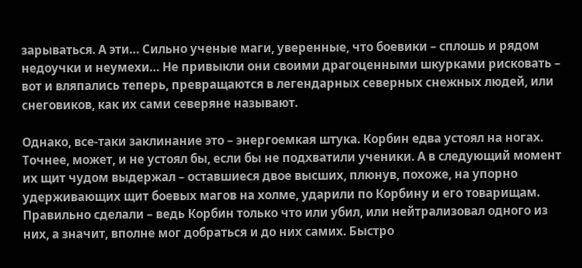зарываться. А эти… Сильно ученые маги, уверенные, что боевики – сплошь и рядом недоучки и неумехи… Не привыкли они своими драгоценными шкурками рисковать – вот и вляпались теперь, превращаются в легендарных северных снежных людей, или снеговиков, как их сами северяне называют.

Однако, все-таки заклинание это – энергоемкая штука. Корбин едва устоял на ногах. Точнее, может, и не устоял бы, если бы не подхватили ученики. А в следующий момент их щит чудом выдержал – оставшиеся двое высших, плюнув, похоже, на упорно удерживающих щит боевых магов на холме, ударили по Корбину и его товарищам. Правильно сделали – ведь Корбин только что или убил, или нейтрализовал одного из них, а значит, вполне мог добраться и до них самих. Быстро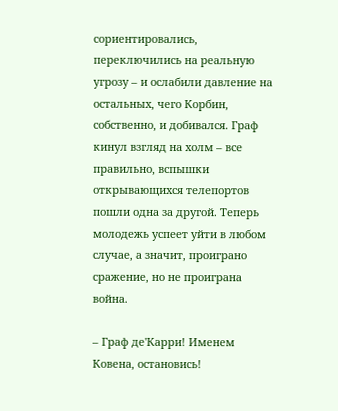сориентировались, переключились на реальную угрозу – и ослабили давление на остальных, чего Корбин, собственно, и добивался. Граф кинул взгляд на холм – все правильно, вспышки открывающихся телепортов пошли одна за другой. Теперь молодежь успеет уйти в любом случае, а значит, проиграно сражение, но не проиграна война.

– Граф де'Карри! Именем Ковена, остановись!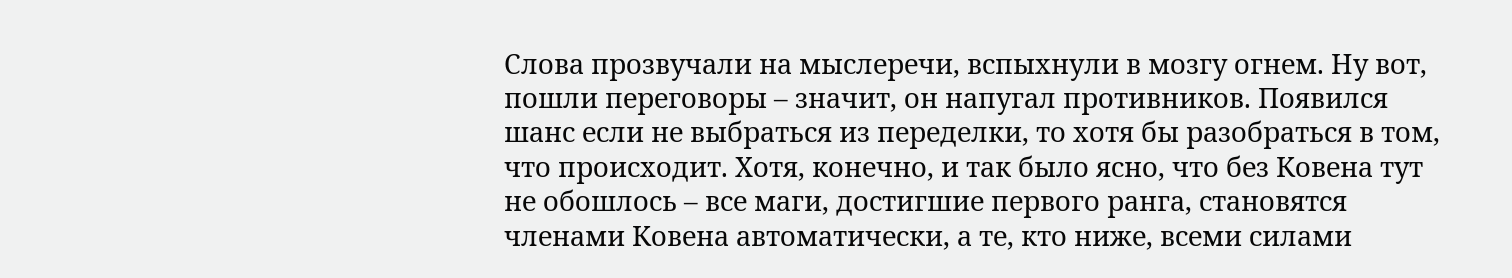Слова прозвучали на мыслеречи, вспыхнули в мозгу огнем. Ну вот, пошли переговоры – значит, он напугал противников. Появился шанс если не выбраться из переделки, то хотя бы разобраться в том, что происходит. Хотя, конечно, и так было ясно, что без Ковена тут не обошлось – все маги, достигшие первого ранга, становятся членами Ковена автоматически, а те, кто ниже, всеми силами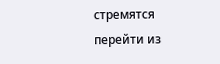стремятся перейти из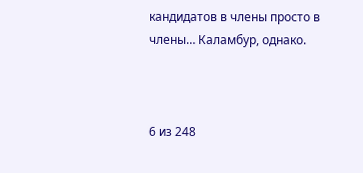кандидатов в члены просто в члены… Каламбур, однако.



6 из 248